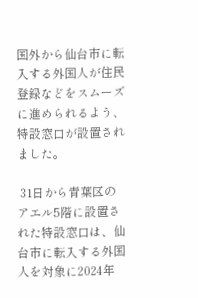国外から仙台市に転入する外国人が住民登録などをスムーズに進められるよう、特設窓口が設置されました。

 31日から青葉区のアエル5階に設置された特設窓口は、仙台市に転入する外国人を対象に2024年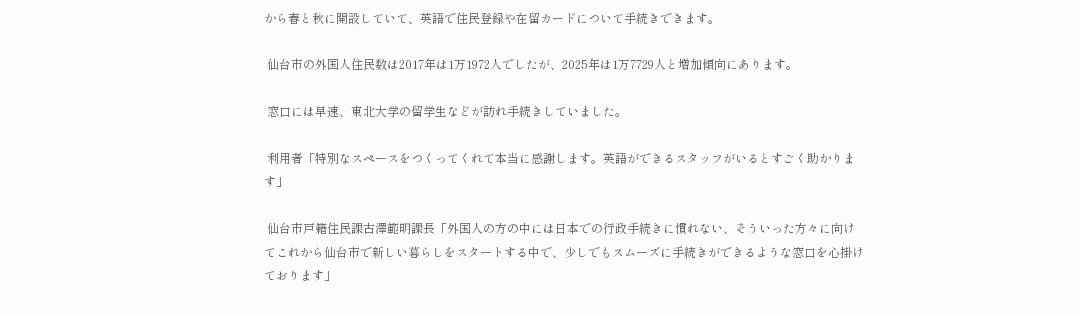から春と秋に開設していて、英語で住民登録や在留カードについて手続きできます。

 仙台市の外国人住民数は2017年は1万1972人でしたが、2025年は1万7729人と増加傾向にあります。

 窓口には早速、東北大学の留学生などが訪れ手続きしていました。

 利用者「特別なスペースをつくってくれて本当に感謝します。英語ができるスタッフがいるとすごく助かります」

 仙台市戸籍住民課古澤範明課長「外国人の方の中には日本での行政手続きに慣れない、そういった方々に向けてこれから仙台市で新しい暮らしをスタートする中で、少しでもスムーズに手続きができるような窓口を心掛けております」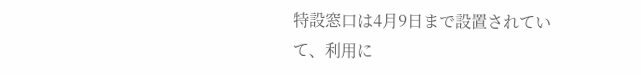特設窓口は4月9日まで設置されていて、利用に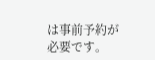は事前予約が必要です。